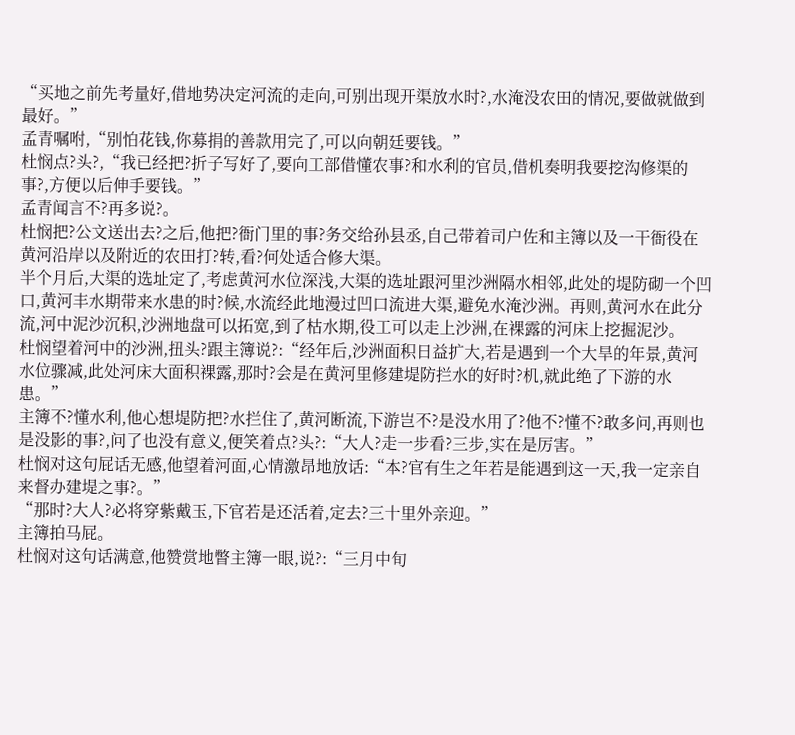“买地之前先考量好,借地势决定河流的走向,可别出现开渠放水时?,水淹没农田的情况,要做就做到最好。”
孟青嘱咐,“别怕花钱,你募捐的善款用完了,可以向朝廷要钱。”
杜悯点?头?,“我已经把?折子写好了,要向工部借懂农事?和水利的官员,借机奏明我要挖沟修渠的事?,方便以后伸手要钱。”
孟青闻言不?再多说?。
杜悯把?公文送出去?之后,他把?衙门里的事?务交给孙县丞,自己带着司户佐和主簿以及一干衙役在黄河沿岸以及附近的农田打?转,看?何处适合修大渠。
半个月后,大渠的选址定了,考虑黄河水位深浅,大渠的选址跟河里沙洲隔水相邻,此处的堤防砌一个凹口,黄河丰水期带来水患的时?候,水流经此地漫过凹口流进大渠,避免水淹沙洲。再则,黄河水在此分流,河中泥沙沉积,沙洲地盘可以拓宽,到了枯水期,役工可以走上沙洲,在裸露的河床上挖掘泥沙。
杜悯望着河中的沙洲,扭头?跟主簿说?:“经年后,沙洲面积日益扩大,若是遇到一个大旱的年景,黄河水位骤减,此处河床大面积裸露,那时?会是在黄河里修建堤防拦水的好时?机,就此绝了下游的水患。”
主簿不?懂水利,他心想堤防把?水拦住了,黄河断流,下游岂不?是没水用了?他不?懂不?敢多问,再则也是没影的事?,问了也没有意义,便笑着点?头?:“大人?走一步看?三步,实在是厉害。”
杜悯对这句屁话无感,他望着河面,心情激昂地放话:“本?官有生之年若是能遇到这一天,我一定亲自来督办建堤之事?。”
“那时?大人?必将穿紫戴玉,下官若是还活着,定去?三十里外亲迎。”
主簿拍马屁。
杜悯对这句话满意,他赞赏地瞥主簿一眼,说?:“三月中旬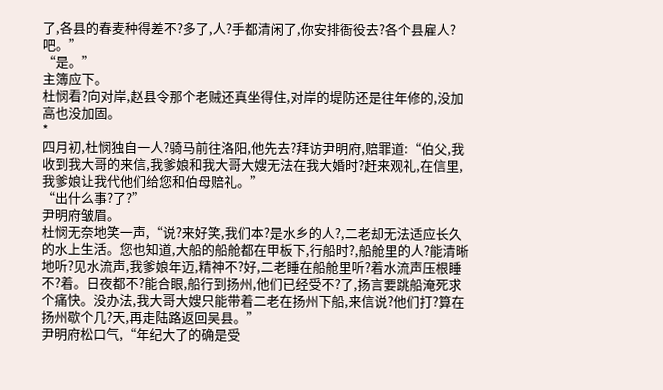了,各县的春麦种得差不?多了,人?手都清闲了,你安排衙役去?各个县雇人?吧。”
“是。”
主簿应下。
杜悯看?向对岸,赵县令那个老贼还真坐得住,对岸的堤防还是往年修的,没加高也没加固。
*
四月初,杜悯独自一人?骑马前往洛阳,他先去?拜访尹明府,赔罪道:“伯父,我收到我大哥的来信,我爹娘和我大哥大嫂无法在我大婚时?赶来观礼,在信里,我爹娘让我代他们给您和伯母赔礼。”
“出什么事?了?”
尹明府皱眉。
杜悯无奈地笑一声,“说?来好笑,我们本?是水乡的人?,二老却无法适应长久的水上生活。您也知道,大船的船舱都在甲板下,行船时?,船舱里的人?能清晰地听?见水流声,我爹娘年迈,精神不?好,二老睡在船舱里听?着水流声压根睡不?着。日夜都不?能合眼,船行到扬州,他们已经受不?了,扬言要跳船淹死求个痛快。没办法,我大哥大嫂只能带着二老在扬州下船,来信说?他们打?算在扬州歇个几?天,再走陆路返回吴县。”
尹明府松口气,“年纪大了的确是受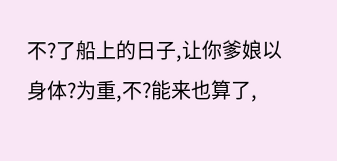不?了船上的日子,让你爹娘以身体?为重,不?能来也算了,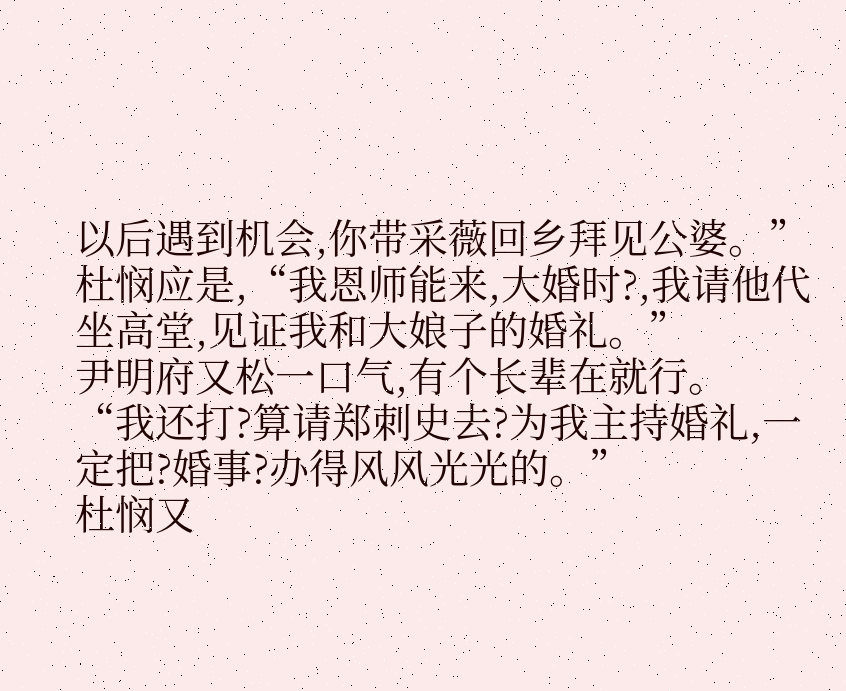以后遇到机会,你带采薇回乡拜见公婆。”
杜悯应是,“我恩师能来,大婚时?,我请他代坐高堂,见证我和大娘子的婚礼。”
尹明府又松一口气,有个长辈在就行。
“我还打?算请郑刺史去?为我主持婚礼,一定把?婚事?办得风风光光的。”
杜悯又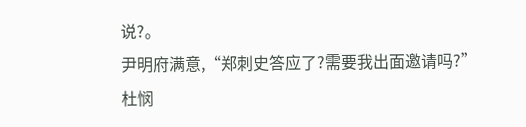说?。
尹明府满意,“郑刺史答应了?需要我出面邀请吗?”
杜悯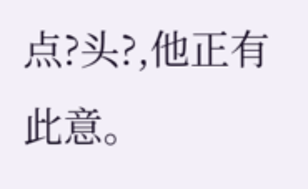点?头?,他正有此意。